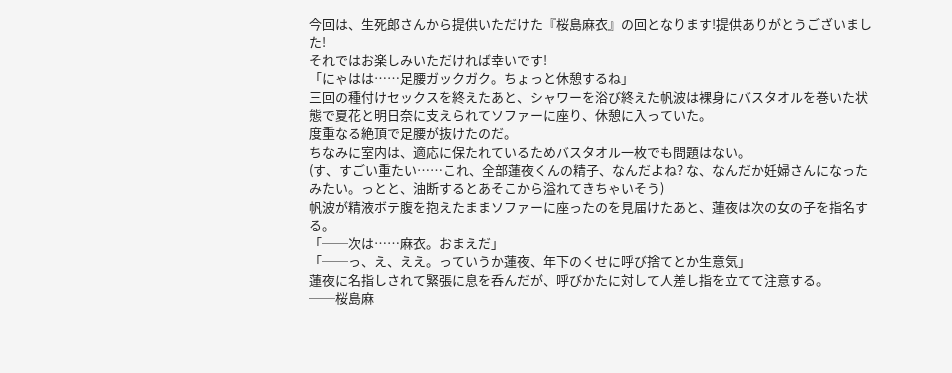今回は、生死郎さんから提供いただけた『桜島麻衣』の回となります!提供ありがとうございました!
それではお楽しみいただければ幸いです!
「にゃはは……足腰ガックガク。ちょっと休憩するね」
三回の種付けセックスを終えたあと、シャワーを浴び終えた帆波は裸身にバスタオルを巻いた状態で夏花と明日奈に支えられてソファーに座り、休憩に入っていた。
度重なる絶頂で足腰が抜けたのだ。
ちなみに室内は、適応に保たれているためバスタオル一枚でも問題はない。
(す、すごい重たい……これ、全部蓮夜くんの精子、なんだよね? な、なんだか妊婦さんになったみたい。っとと、油断するとあそこから溢れてきちゃいそう)
帆波が精液ボテ腹を抱えたままソファーに座ったのを見届けたあと、蓮夜は次の女の子を指名する。
「──次は……麻衣。おまえだ」
「──っ、え、ええ。っていうか蓮夜、年下のくせに呼び捨てとか生意気」
蓮夜に名指しされて緊張に息を呑んだが、呼びかたに対して人差し指を立てて注意する。
──桜島麻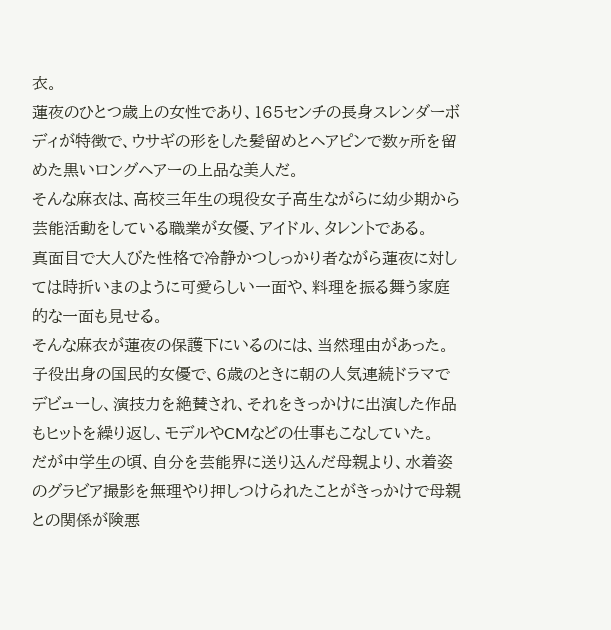衣。
蓮夜のひとつ歳上の女性であり、165センチの長身スレンダーボディが特徴で、ウサギの形をした髪留めとヘアピンで数ヶ所を留めた黒いロングヘアーの上品な美人だ。
そんな麻衣は、高校三年生の現役女子高生ながらに幼少期から芸能活動をしている職業が女優、アイドル、タレントである。
真面目で大人びた性格で冷静かつしっかり者ながら蓮夜に対しては時折いまのように可愛らしい一面や、料理を振る舞う家庭的な一面も見せる。
そんな麻衣が蓮夜の保護下にいるのには、当然理由があった。
子役出身の国民的女優で、6歳のときに朝の人気連続ドラマでデビューし、演技力を絶賛され、それをきっかけに出演した作品もヒットを繰り返し、モデルやCMなどの仕事もこなしていた。
だが中学生の頃、自分を芸能界に送り込んだ母親より、水着姿のグラビア撮影を無理やり押しつけられたことがきっかけで母親との関係が険悪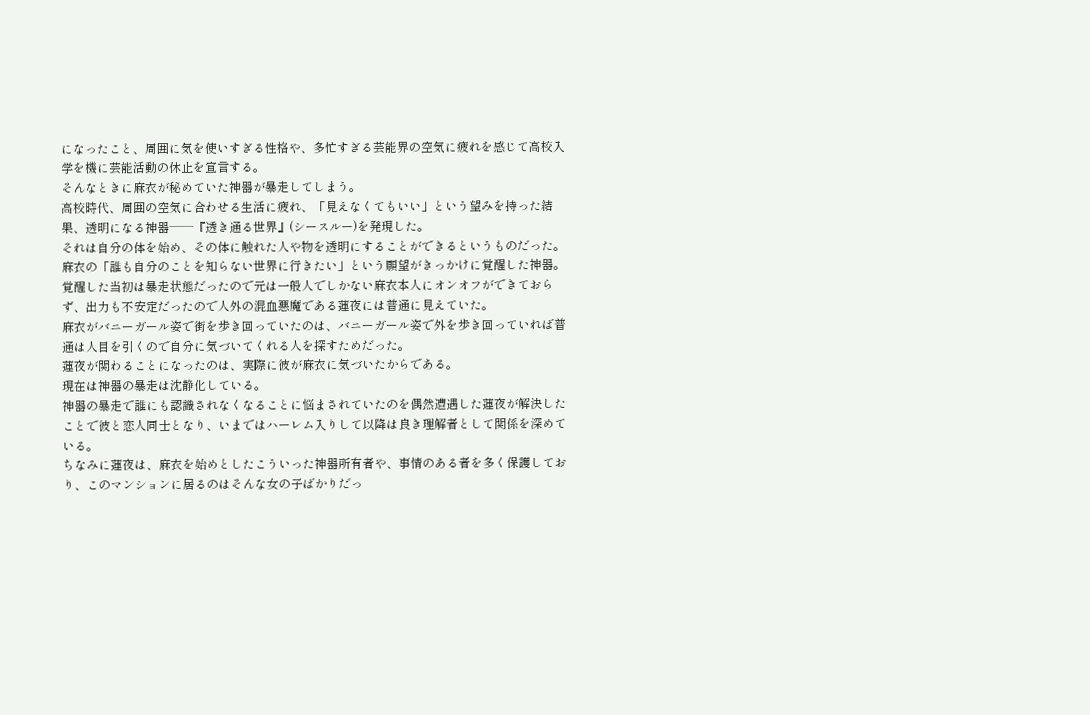になったこと、周囲に気を使いすぎる性格や、多忙すぎる芸能界の空気に疲れを感じて高校入学を機に芸能活動の休止を宣言する。
そんなときに麻衣が秘めていた神器が暴走してしまう。
高校時代、周囲の空気に合わせる生活に疲れ、「見えなくてもいい」という望みを持った結果、透明になる神器──『透き通る世界』(シースルー)を発現した。
それは自分の体を始め、その体に触れた人や物を透明にすることができるというものだった。
麻衣の「誰も自分のことを知らない世界に行きたい」という願望がきっかけに覚醒した神器。
覚醒した当初は暴走状態だったので元は一般人でしかない麻衣本人にオンオフができておらず、出力も不安定だったので人外の混血悪魔である蓮夜には普通に見えていた。
麻衣がバニーガール姿で街を歩き回っていたのは、バニーガール姿で外を歩き回っていれば普通は人目を引くので自分に気づいてくれる人を探すためだった。
蓮夜が関わることになったのは、実際に彼が麻衣に気づいたからである。
現在は神器の暴走は沈静化している。
神器の暴走で誰にも認識されなくなることに悩まされていたのを偶然遭遇した蓮夜が解決したことで彼と恋人同士となり、いまではハーレム入りして以降は良き理解者として関係を深めている。
ちなみに蓮夜は、麻衣を始めとしたこういった神器所有者や、事情のある者を多く保護しており、このマンションに居るのはそんな女の子ばかりだっ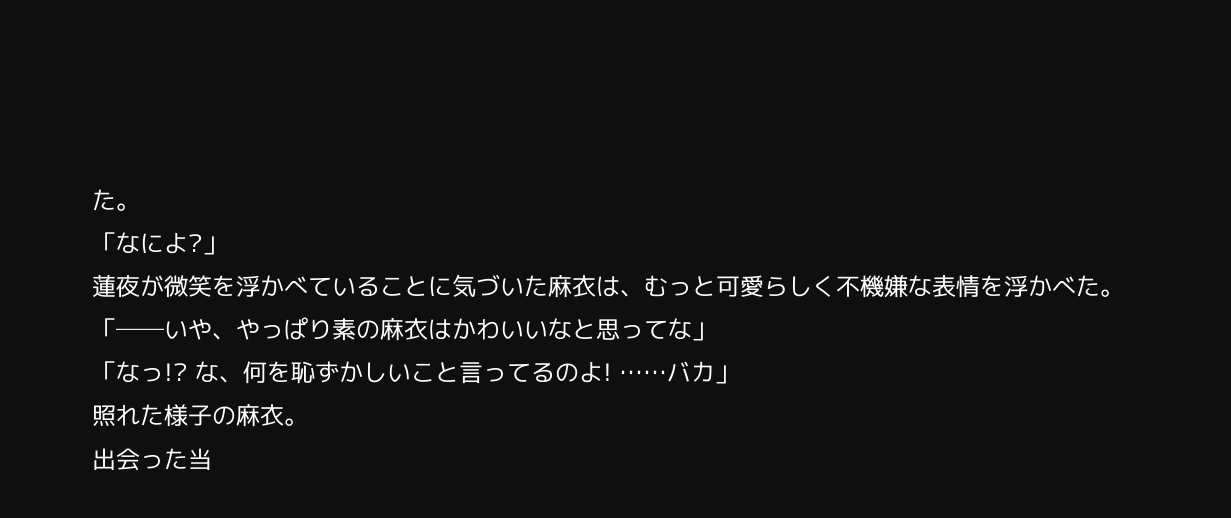た。
「なによ?」
蓮夜が微笑を浮かべていることに気づいた麻衣は、むっと可愛らしく不機嫌な表情を浮かべた。
「──いや、やっぱり素の麻衣はかわいいなと思ってな」
「なっ!? な、何を恥ずかしいこと言ってるのよ! ……バカ」
照れた様子の麻衣。
出会った当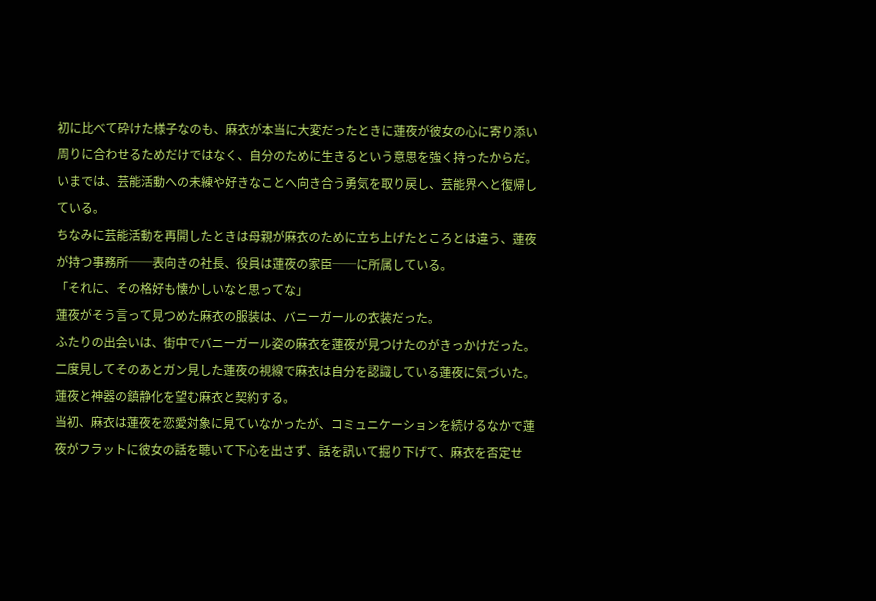初に比べて砕けた様子なのも、麻衣が本当に大変だったときに蓮夜が彼女の心に寄り添い周りに合わせるためだけではなく、自分のために生きるという意思を強く持ったからだ。
いまでは、芸能活動への未練や好きなことへ向き合う勇気を取り戻し、芸能界へと復帰している。
ちなみに芸能活動を再開したときは母親が麻衣のために立ち上げたところとは違う、蓮夜が持つ事務所──表向きの社長、役員は蓮夜の家臣──に所属している。
「それに、その格好も懐かしいなと思ってな」
蓮夜がそう言って見つめた麻衣の服装は、バニーガールの衣装だった。
ふたりの出会いは、街中でバニーガール姿の麻衣を蓮夜が見つけたのがきっかけだった。
二度見してそのあとガン見した蓮夜の視線で麻衣は自分を認識している蓮夜に気づいた。
蓮夜と神器の鎮静化を望む麻衣と契約する。
当初、麻衣は蓮夜を恋愛対象に見ていなかったが、コミュニケーションを続けるなかで蓮夜がフラットに彼女の話を聴いて下心を出さず、話を訊いて掘り下げて、麻衣を否定せ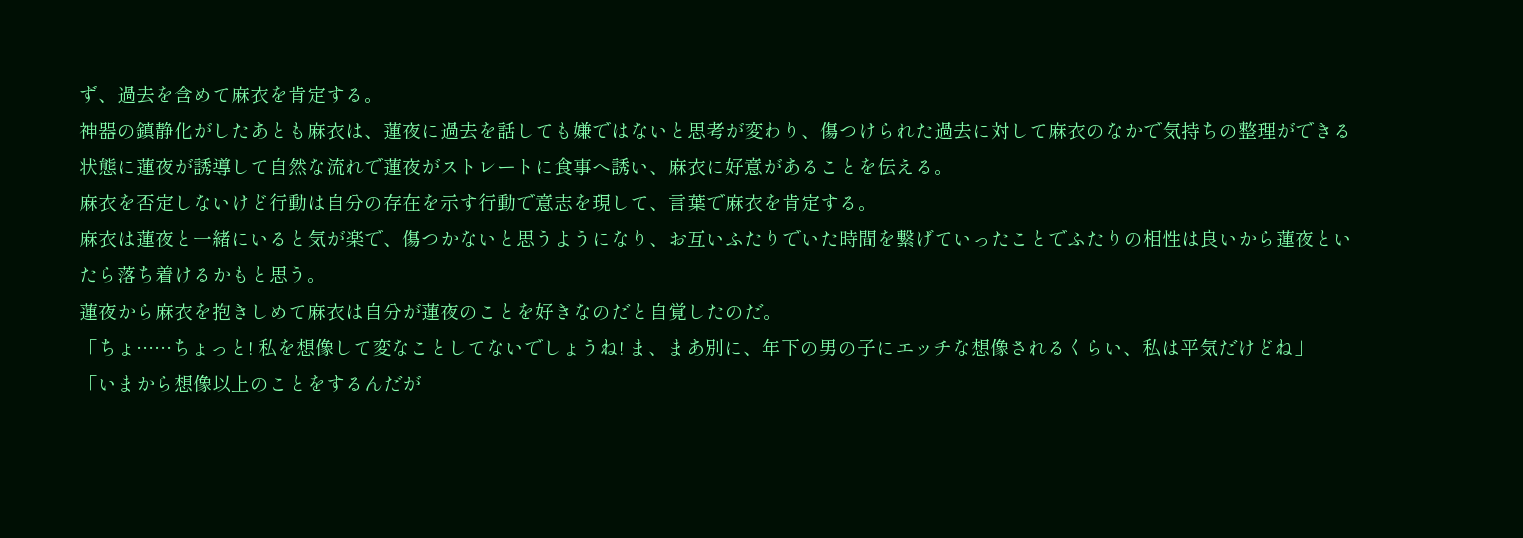ず、過去を含めて麻衣を肯定する。
神器の鎮静化がしたあとも麻衣は、蓮夜に過去を話しても嫌ではないと思考が変わり、傷つけられた過去に対して麻衣のなかで気持ちの整理ができる状態に蓮夜が誘導して自然な流れで蓮夜がストレートに食事へ誘い、麻衣に好意があることを伝える。
麻衣を否定しないけど行動は自分の存在を示す行動で意志を現して、言葉で麻衣を肯定する。
麻衣は蓮夜と一緒にいると気が楽で、傷つかないと思うようになり、お互いふたりでいた時間を繋げていったことでふたりの相性は良いから蓮夜といたら落ち着けるかもと思う。
蓮夜から麻衣を抱きしめて麻衣は自分が蓮夜のことを好きなのだと自覚したのだ。
「ちょ……ちょっと! 私を想像して変なことしてないでしょうね! ま、まあ別に、年下の男の子にエッチな想像されるくらい、私は平気だけどね」
「いまから想像以上のことをするんだが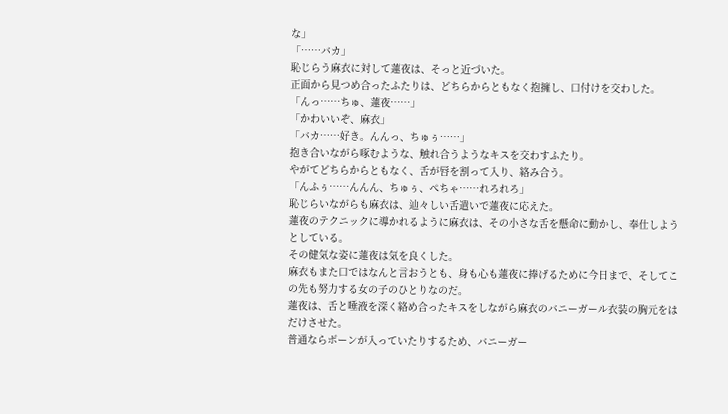な」
「……バカ」
恥じらう麻衣に対して蓮夜は、そっと近づいた。
正面から見つめ合ったふたりは、どちらからともなく抱擁し、口付けを交わした。
「んっ……ちゅ、蓮夜……」
「かわいいぞ、麻衣」
「バカ……好き。んんっ、ちゅぅ……」
抱き合いながら啄むような、触れ合うようなキスを交わすふたり。
やがてどちらからともなく、舌が唇を割って入り、絡み合う。
「んふぅ……んんん、ちゅぅ、ぺちゃ……れろれろ」
恥じらいながらも麻衣は、辿々しい舌遣いで蓮夜に応えた。
蓮夜のテクニックに導かれるように麻衣は、その小さな舌を懸命に動かし、奉仕しようとしている。
その健気な姿に蓮夜は気を良くした。
麻衣もまた口ではなんと言おうとも、身も心も蓮夜に捧げるために今日まで、そしてこの先も努力する女の子のひとりなのだ。
蓮夜は、舌と唾液を深く絡め合ったキスをしながら麻衣のバニーガール衣装の胸元をはだけさせた。
普通ならボーンが入っていたりするため、バニーガー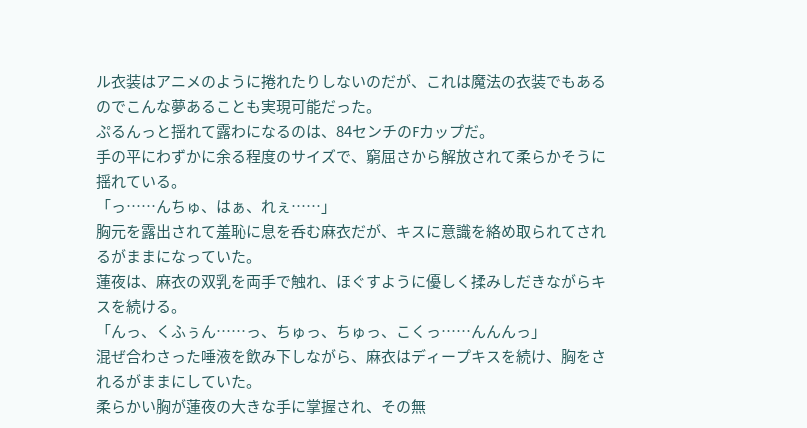ル衣装はアニメのように捲れたりしないのだが、これは魔法の衣装でもあるのでこんな夢あることも実現可能だった。
ぷるんっと揺れて露わになるのは、84センチのFカップだ。
手の平にわずかに余る程度のサイズで、窮屈さから解放されて柔らかそうに揺れている。
「っ……んちゅ、はぁ、れぇ……」
胸元を露出されて羞恥に息を呑む麻衣だが、キスに意識を絡め取られてされるがままになっていた。
蓮夜は、麻衣の双乳を両手で触れ、ほぐすように優しく揉みしだきながらキスを続ける。
「んっ、くふぅん……っ、ちゅっ、ちゅっ、こくっ……んんんっ」
混ぜ合わさった唾液を飲み下しながら、麻衣はディープキスを続け、胸をされるがままにしていた。
柔らかい胸が蓮夜の大きな手に掌握され、その無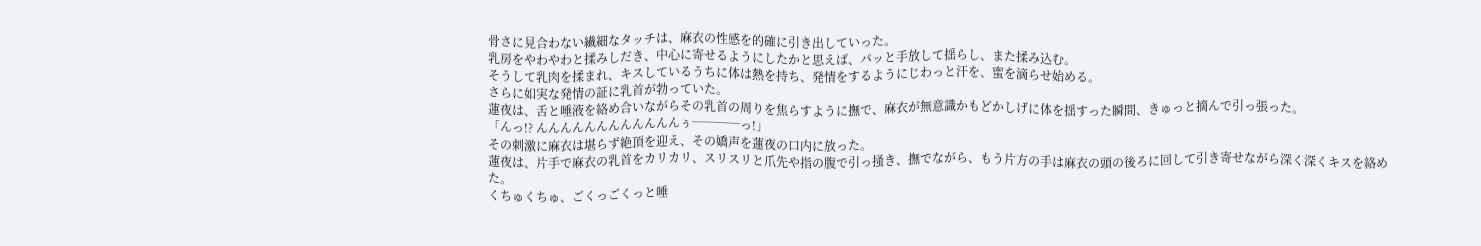骨さに見合わない繊細なタッチは、麻衣の性感を的確に引き出していった。
乳房をやわやわと揉みしだき、中心に寄せるようにしたかと思えば、パッと手放して揺らし、また揉み込む。
そうして乳肉を揉まれ、キスしているうちに体は熱を持ち、発情をするようにじわっと汗を、蜜を滴らせ始める。
さらに如実な発情の証に乳首が勃っていた。
蓮夜は、舌と唾液を絡め合いながらその乳首の周りを焦らすように撫で、麻衣が無意識かもどかしげに体を揺すった瞬間、きゅっと摘んで引っ張った。
「んっ!? んんんんんんんんんんんんぅ────っ!」
その刺激に麻衣は堪らず絶頂を迎え、その嬌声を蓮夜の口内に放った。
蓮夜は、片手で麻衣の乳首をカリカリ、スリスリと爪先や指の腹で引っ掻き、撫でながら、もう片方の手は麻衣の頭の後ろに回して引き寄せながら深く深くキスを絡めた。
くちゅくちゅ、ごくっごくっと唾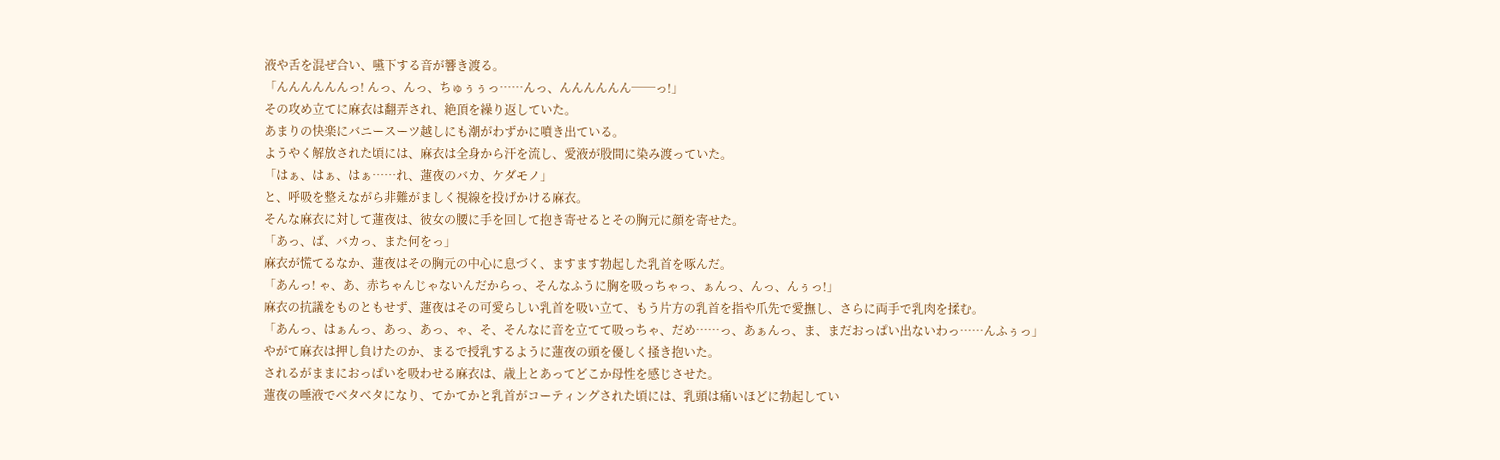液や舌を混ぜ合い、嚥下する音が響き渡る。
「んんんんんんっ! んっ、んっ、ちゅぅぅっ……んっ、んんんんんん──っ!」
その攻め立てに麻衣は翻弄され、絶頂を繰り返していた。
あまりの快楽にバニースーツ越しにも潮がわずかに噴き出ている。
ようやく解放された頃には、麻衣は全身から汗を流し、愛液が股間に染み渡っていた。
「はぁ、はぁ、はぁ……れ、蓮夜のバカ、ケダモノ」
と、呼吸を整えながら非難がましく視線を投げかける麻衣。
そんな麻衣に対して蓮夜は、彼女の腰に手を回して抱き寄せるとその胸元に顔を寄せた。
「あっ、ば、バカっ、また何をっ」
麻衣が慌てるなか、蓮夜はその胸元の中心に息づく、ますます勃起した乳首を啄んだ。
「あんっ! ゃ、あ、赤ちゃんじゃないんだからっ、そんなふうに胸を吸っちゃっ、ぁんっ、んっ、んぅっ!」
麻衣の抗議をものともせず、蓮夜はその可愛らしい乳首を吸い立て、もう片方の乳首を指や爪先で愛撫し、さらに両手で乳肉を揉む。
「あんっ、はぁんっ、あっ、あっ、ゃ、そ、そんなに音を立てて吸っちゃ、だめ……っ、あぁんっ、ま、まだおっぱい出ないわっ……んふぅっ」
やがて麻衣は押し負けたのか、まるで授乳するように蓮夜の頭を優しく掻き抱いた。
されるがままにおっぱいを吸わせる麻衣は、歳上とあってどこか母性を感じさせた。
蓮夜の唾液でベタベタになり、てかてかと乳首がコーティングされた頃には、乳頭は痛いほどに勃起してい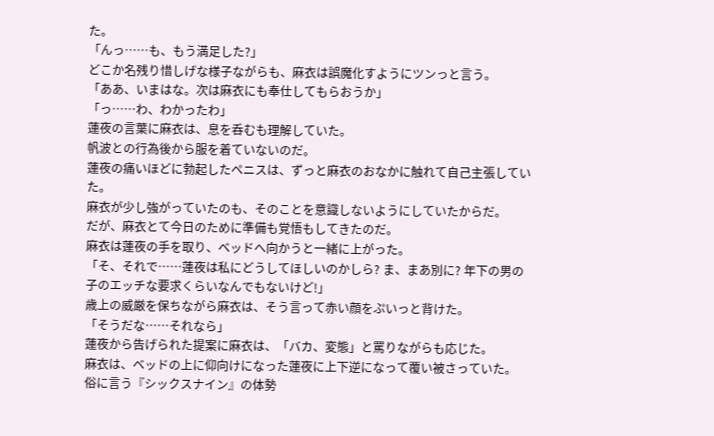た。
「んっ……も、もう満足した?」
どこか名残り惜しげな様子ながらも、麻衣は誤魔化すようにツンっと言う。
「ああ、いまはな。次は麻衣にも奉仕してもらおうか」
「っ……わ、わかったわ」
蓮夜の言葉に麻衣は、息を呑むも理解していた。
帆波との行為後から服を着ていないのだ。
蓮夜の痛いほどに勃起したペニスは、ずっと麻衣のおなかに触れて自己主張していた。
麻衣が少し強がっていたのも、そのことを意識しないようにしていたからだ。
だが、麻衣とて今日のために準備も覚悟もしてきたのだ。
麻衣は蓮夜の手を取り、ベッドへ向かうと一緒に上がった。
「そ、それで……蓮夜は私にどうしてほしいのかしら? ま、まあ別に? 年下の男の子のエッチな要求くらいなんでもないけど!」
歳上の威厳を保ちながら麻衣は、そう言って赤い顔をぷいっと背けた。
「そうだな……それなら」
蓮夜から告げられた提案に麻衣は、「バカ、変態」と罵りながらも応じた。
麻衣は、ベッドの上に仰向けになった蓮夜に上下逆になって覆い被さっていた。
俗に言う『シックスナイン』の体勢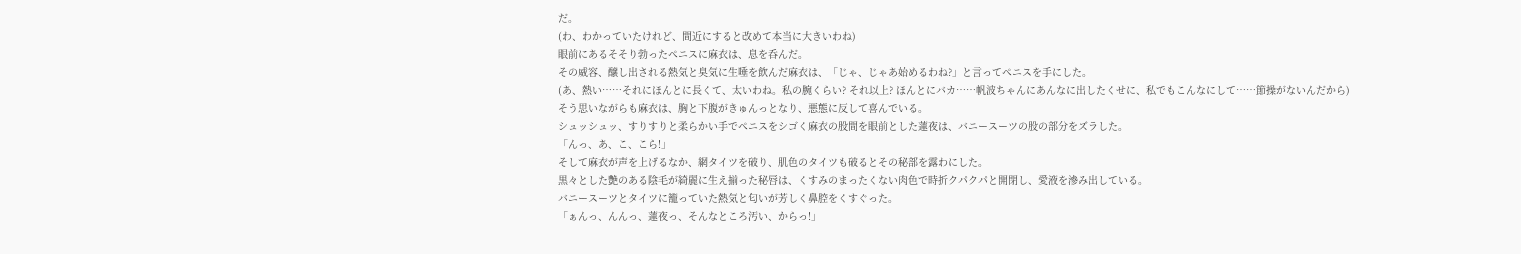だ。
(わ、わかっていたけれど、間近にすると改めて本当に大きいわね)
眼前にあるそそり勃ったペニスに麻衣は、息を呑んだ。
その威容、醸し出される熱気と臭気に生唾を飲んだ麻衣は、「じゃ、じゃあ始めるわね?」と言ってペニスを手にした。
(あ、熱い……それにほんとに長くて、太いわね。私の腕くらい? それ以上? ほんとにバカ……帆波ちゃんにあんなに出したくせに、私でもこんなにして……節操がないんだから)
そう思いながらも麻衣は、胸と下腹がきゅんっとなり、悪態に反して喜んでいる。
シュッシュッ、すりすりと柔らかい手でペニスをシゴく麻衣の股間を眼前とした蓮夜は、バニースーツの股の部分をズラした。
「んっ、あ、こ、こら!」
そして麻衣が声を上げるなか、網タイツを破り、肌色のタイツも破るとその秘部を露わにした。
黒々とした艶のある陰毛が綺麗に生え揃った秘唇は、くすみのまったくない肉色で時折クパクパと開閉し、愛液を滲み出している。
バニースーツとタイツに籠っていた熱気と匂いが芳しく鼻腔をくすぐった。
「ぁんっ、んんっ、蓮夜っ、そんなところ汚い、からっ!」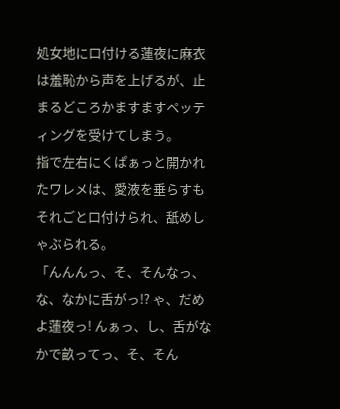処女地に口付ける蓮夜に麻衣は羞恥から声を上げるが、止まるどころかますますペッティングを受けてしまう。
指で左右にくぱぁっと開かれたワレメは、愛液を垂らすもそれごと口付けられ、舐めしゃぶられる。
「んんんっ、そ、そんなっ、な、なかに舌がっ!? ゃ、だめよ蓮夜っ! んぁっ、し、舌がなかで畝ってっ、そ、そん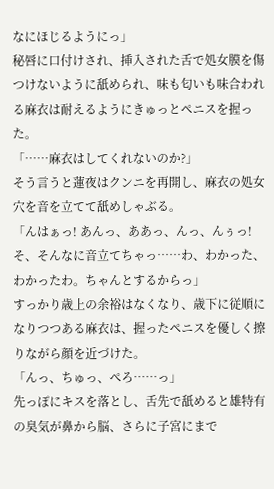なにほじるようにっ」
秘唇に口付けされ、挿入された舌で処女膜を傷つけないように舐められ、味も匂いも味合われる麻衣は耐えるようにきゅっとペニスを握った。
「……麻衣はしてくれないのか?」
そう言うと蓮夜はクンニを再開し、麻衣の処女穴を音を立てて舐めしゃぶる。
「んはぁっ! あんっ、ああっ、んっ、んぅっ! そ、そんなに音立てちゃっ……わ、わかった、わかったわ。ちゃんとするからっ」
すっかり歳上の余裕はなくなり、歳下に従順になりつつある麻衣は、握ったペニスを優しく擦りながら顔を近づけた。
「んっ、ちゅっ、ぺろ……っ」
先っぽにキスを落とし、舌先で舐めると雄特有の臭気が鼻から脳、さらに子宮にまで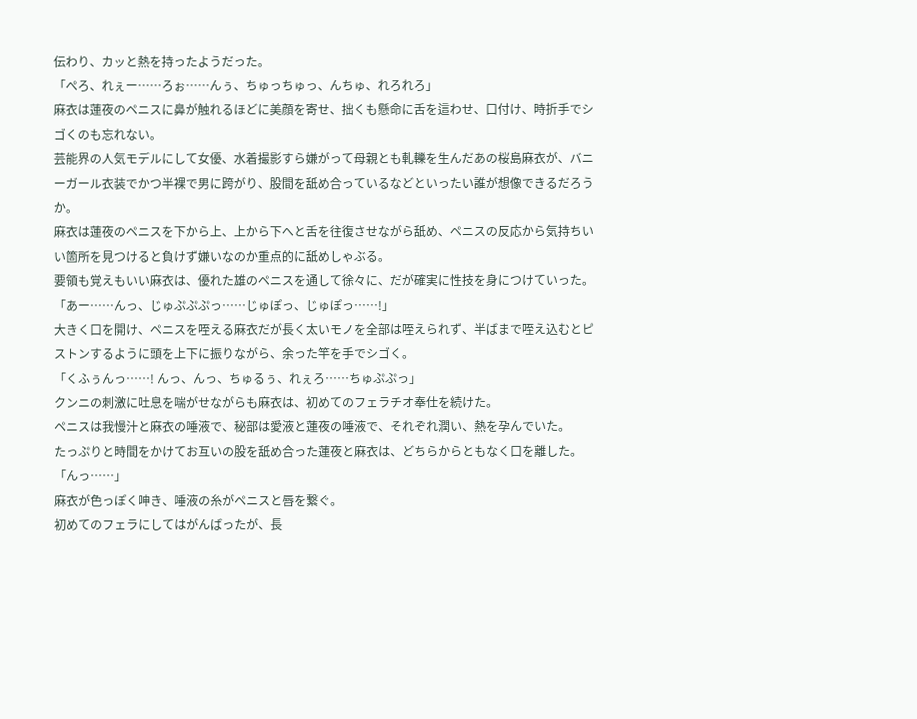伝わり、カッと熱を持ったようだった。
「ぺろ、れぇー……ろぉ……んぅ、ちゅっちゅっ、んちゅ、れろれろ」
麻衣は蓮夜のペニスに鼻が触れるほどに美顔を寄せ、拙くも懸命に舌を這わせ、口付け、時折手でシゴくのも忘れない。
芸能界の人気モデルにして女優、水着撮影すら嫌がって母親とも軋轢を生んだあの桜島麻衣が、バニーガール衣装でかつ半裸で男に跨がり、股間を舐め合っているなどといったい誰が想像できるだろうか。
麻衣は蓮夜のペニスを下から上、上から下へと舌を往復させながら舐め、ペニスの反応から気持ちいい箇所を見つけると負けず嫌いなのか重点的に舐めしゃぶる。
要領も覚えもいい麻衣は、優れた雄のペニスを通して徐々に、だが確実に性技を身につけていった。
「あー……んっ、じゅぷぷぷっ……じゅぽっ、じゅぽっ……!」
大きく口を開け、ペニスを咥える麻衣だが長く太いモノを全部は咥えられず、半ばまで咥え込むとピストンするように頭を上下に振りながら、余った竿を手でシゴく。
「くふぅんっ……! んっ、んっ、ちゅるぅ、れぇろ……ちゅぷぷっ」
クンニの刺激に吐息を喘がせながらも麻衣は、初めてのフェラチオ奉仕を続けた。
ペニスは我慢汁と麻衣の唾液で、秘部は愛液と蓮夜の唾液で、それぞれ潤い、熱を孕んでいた。
たっぷりと時間をかけてお互いの股を舐め合った蓮夜と麻衣は、どちらからともなく口を離した。
「んっ……」
麻衣が色っぽく呻き、唾液の糸がペニスと唇を繋ぐ。
初めてのフェラにしてはがんばったが、長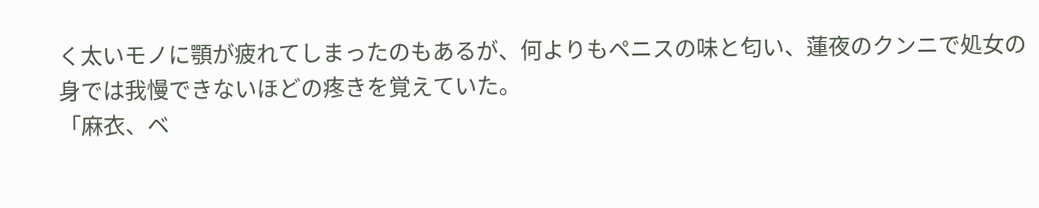く太いモノに顎が疲れてしまったのもあるが、何よりもペニスの味と匂い、蓮夜のクンニで処女の身では我慢できないほどの疼きを覚えていた。
「麻衣、ベ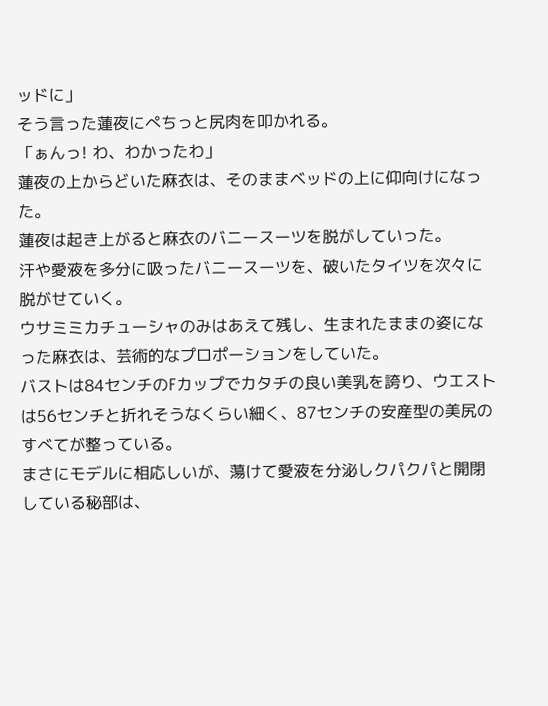ッドに」
そう言った蓮夜にぺちっと尻肉を叩かれる。
「ぁんっ! わ、わかったわ」
蓮夜の上からどいた麻衣は、そのままベッドの上に仰向けになった。
蓮夜は起き上がると麻衣のバニースーツを脱がしていった。
汗や愛液を多分に吸ったバニースーツを、破いたタイツを次々に脱がせていく。
ウサミミカチューシャのみはあえて残し、生まれたままの姿になった麻衣は、芸術的なプロポーションをしていた。
バストは84センチのFカップでカタチの良い美乳を誇り、ウエストは56センチと折れそうなくらい細く、87センチの安産型の美尻のすべてが整っている。
まさにモデルに相応しいが、蕩けて愛液を分泌しクパクパと開閉している秘部は、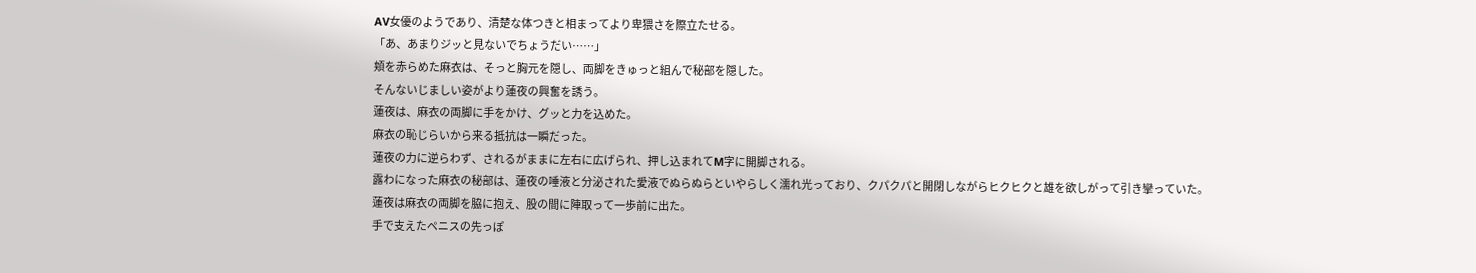AV女優のようであり、清楚な体つきと相まってより卑猥さを際立たせる。
「あ、あまりジッと見ないでちょうだい……」
頬を赤らめた麻衣は、そっと胸元を隠し、両脚をきゅっと組んで秘部を隠した。
そんないじましい姿がより蓮夜の興奮を誘う。
蓮夜は、麻衣の両脚に手をかけ、グッと力を込めた。
麻衣の恥じらいから来る抵抗は一瞬だった。
蓮夜の力に逆らわず、されるがままに左右に広げられ、押し込まれてM字に開脚される。
露わになった麻衣の秘部は、蓮夜の唾液と分泌された愛液でぬらぬらといやらしく濡れ光っており、クパクパと開閉しながらヒクヒクと雄を欲しがって引き攣っていた。
蓮夜は麻衣の両脚を脇に抱え、股の間に陣取って一歩前に出た。
手で支えたペニスの先っぽ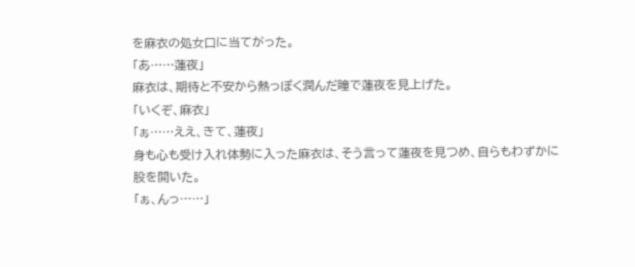を麻衣の処女口に当てがった。
「あ……蓮夜」
麻衣は、期待と不安から熱っぽく潤んだ瞳で蓮夜を見上げた。
「いくぞ、麻衣」
「ぁ……ええ、きて、蓮夜」
身も心も受け入れ体勢に入った麻衣は、そう言って蓮夜を見つめ、自らもわずかに股を開いた。
「ぁ、んっ……」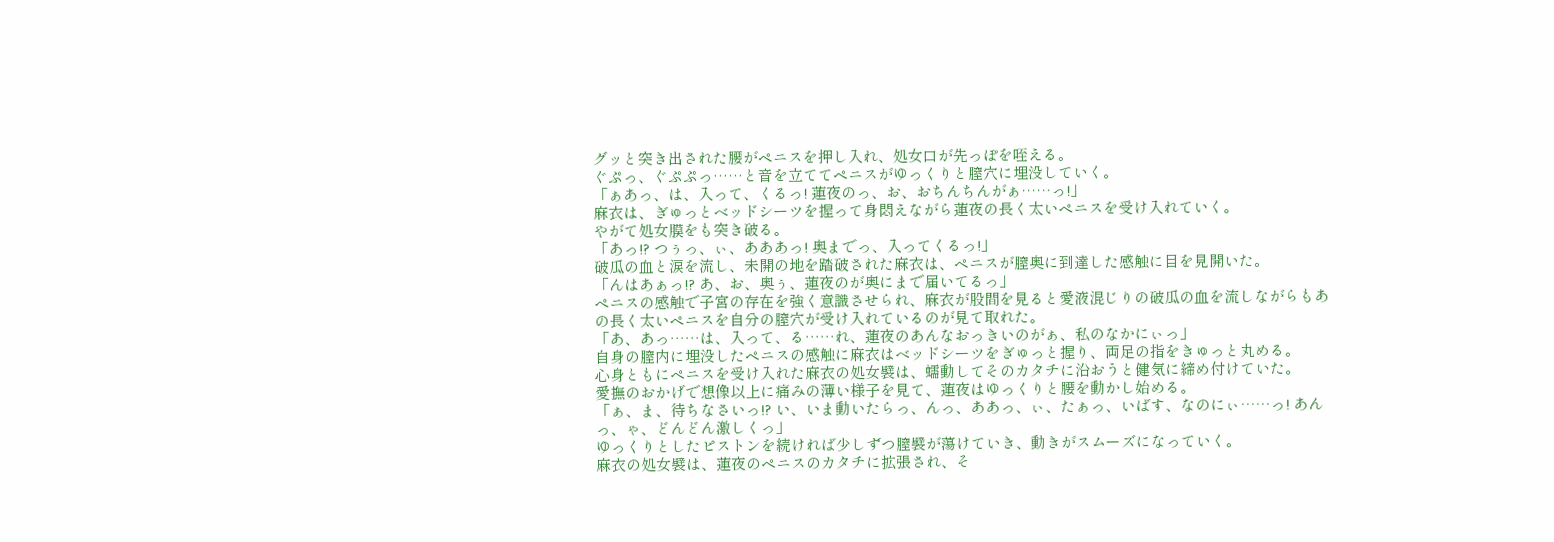グッと突き出された腰がペニスを押し入れ、処女口が先っぽを咥える。
ぐぷっ、ぐぷぷっ……と音を立ててペニスがゆっくりと膣穴に埋没していく。
「ぁあっ、は、入って、くるっ! 蓮夜のっ、お、おちんちんがぁ……っ!」
麻衣は、ぎゅっとベッドシーツを握って身悶えながら蓮夜の長く太いペニスを受け入れていく。
やがて処女膜をも突き破る。
「あっ!? つぅっ、ぃ、あああっ! 奥までっ、入ってくるっ!」
破瓜の血と涙を流し、未開の地を踏破された麻衣は、ペニスが膣奥に到達した感触に目を見開いた。
「んはあぁっ!? あ、お、奥ぅ、蓮夜のが奥にまで届いてるっ」
ペニスの感触で子宮の存在を強く意識させられ、麻衣が股間を見ると愛液混じりの破瓜の血を流しながらもあの長く太いペニスを自分の膣穴が受け入れているのが見て取れた。
「あ、あっ……は、入って、る……れ、蓮夜のあんなおっきいのがぁ、私のなかにぃっ」
自身の膣内に埋没したペニスの感触に麻衣はベッドシーツをぎゅっと握り、両足の指をきゅっと丸める。
心身ともにペニスを受け入れた麻衣の処女襞は、蠕動してそのカタチに沿おうと健気に締め付けていた。
愛撫のおかげで想像以上に痛みの薄い様子を見て、蓮夜はゆっくりと腰を動かし始める。
「ぁ、ま、待ちなさいっ!? い、いま動いたらっ、んっ、ああっ、ぃ、たぁっ、いばす、なのにぃ……っ! あんっ、ゃ、どんどん激しくっ」
ゆっくりとしたピストンを続ければ少しずつ膣襞が蕩けていき、動きがスムーズになっていく。
麻衣の処女襞は、蓮夜のペニスのカタチに拡張され、そ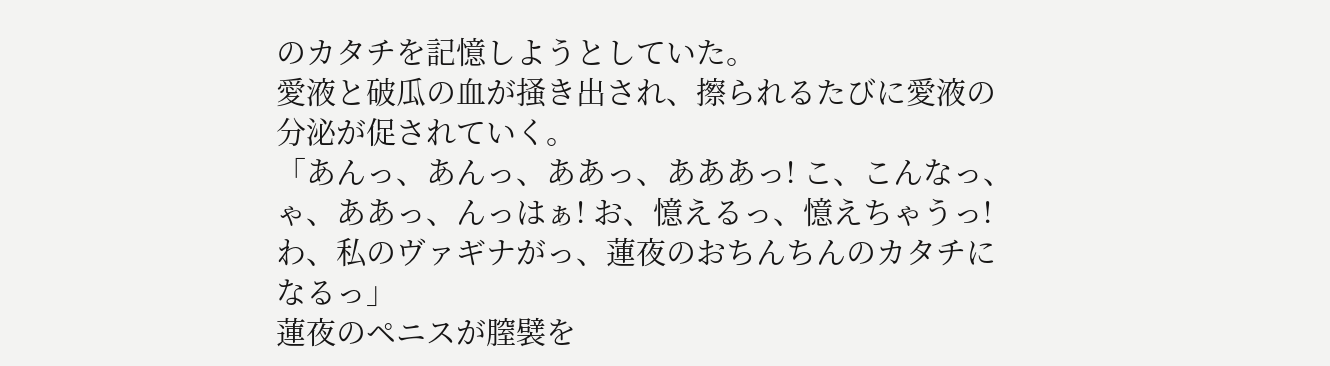のカタチを記憶しようとしていた。
愛液と破瓜の血が掻き出され、擦られるたびに愛液の分泌が促されていく。
「あんっ、あんっ、ああっ、あああっ! こ、こんなっ、ゃ、ああっ、んっはぁ! お、憶えるっ、憶えちゃうっ! わ、私のヴァギナがっ、蓮夜のおちんちんのカタチになるっ」
蓮夜のペニスが膣襞を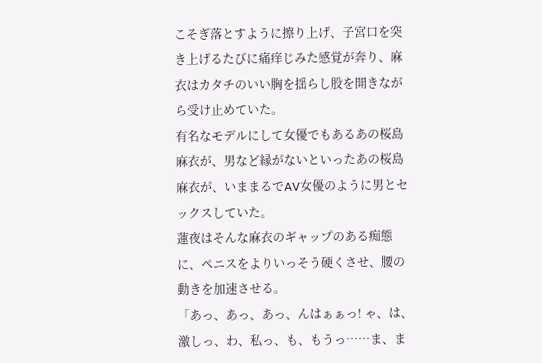こそぎ落とすように擦り上げ、子宮口を突き上げるたびに痛痒じみた感覚が奔り、麻衣はカタチのいい胸を揺らし股を開きながら受け止めていた。
有名なモデルにして女優でもあるあの桜島麻衣が、男など縁がないといったあの桜島麻衣が、いままるでAV女優のように男とセックスしていた。
蓮夜はそんな麻衣のギャップのある痴態に、ペニスをよりいっそう硬くさせ、腰の動きを加速させる。
「あっ、あっ、あっ、んはぁぁっ! ゃ、は、激しっ、わ、私っ、も、もうっ……ま、ま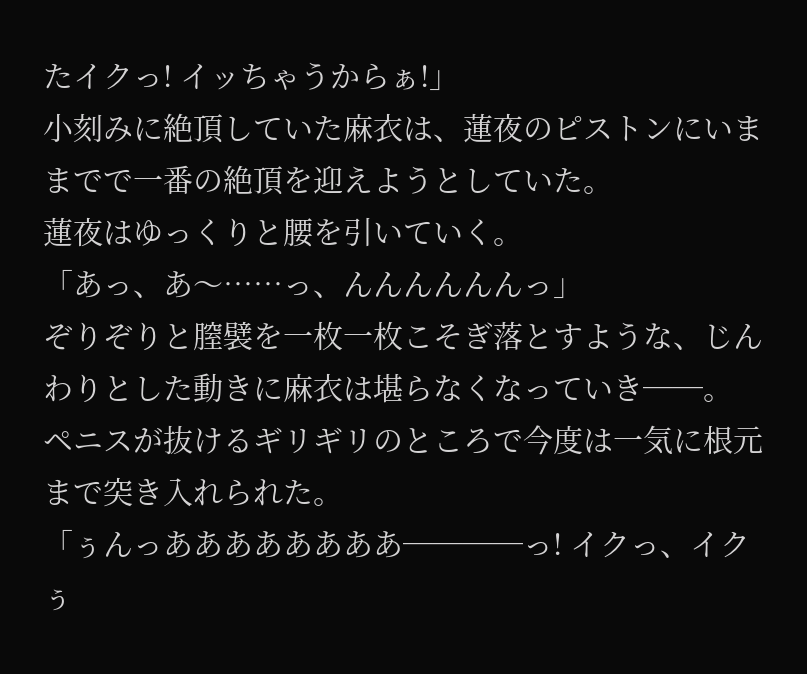たイクっ! イッちゃうからぁ!」
小刻みに絶頂していた麻衣は、蓮夜のピストンにいままでで一番の絶頂を迎えようとしていた。
蓮夜はゆっくりと腰を引いていく。
「あっ、あ〜……っ、んんんんんんっ」
ぞりぞりと膣襞を一枚一枚こそぎ落とすような、じんわりとした動きに麻衣は堪らなくなっていき──。
ペニスが抜けるギリギリのところで今度は一気に根元まで突き入れられた。
「ぅんっああああああああ────っ! イクっ、イクぅ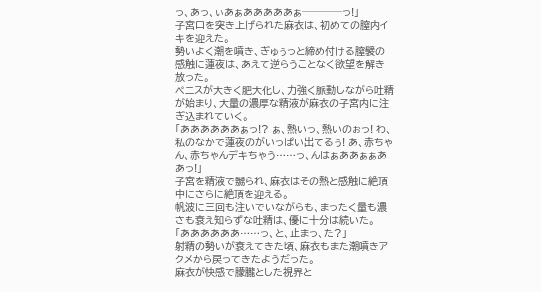っ、あっ、ぃあぁあああああぁ────っ!」
子宮口を突き上げられた麻衣は、初めての膣内イキを迎えた。
勢いよく潮を噴き、ぎゅぅっと締め付ける膣襞の感触に蓮夜は、あえて逆らうことなく欲望を解き放った。
ペニスが大きく肥大化し、力強く脈動しながら吐精が始まり、大量の濃厚な精液が麻衣の子宮内に注ぎ込まれていく。
「ああああああぁっ!? ぁ、熱いっ、熱いのぉっ! わ、私のなかで蓮夜のがいっぱい出てるぅ! あ、赤ちゃん、赤ちゃんデキちゃう……っ、んはぁああぁぁああっ!」
子宮を精液で嬲られ、麻衣はその熱と感触に絶頂中にさらに絶頂を迎える。
帆波に三回も注いでいながらも、まったく量も濃さも衰え知らずな吐精は、優に十分は続いた。
「ああああああ……っ、と、止まっ、た?」
射精の勢いが衰えてきた頃、麻衣もまた潮噴きアクメから戻ってきたようだった。
麻衣が快感で朦朧とした視界と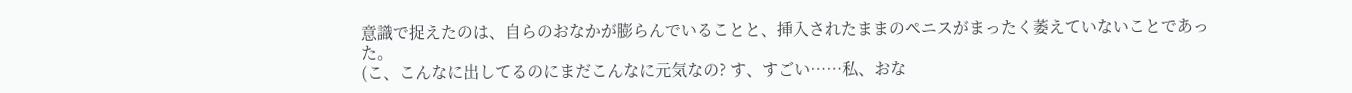意識で捉えたのは、自らのおなかが膨らんでいることと、挿入されたままのペニスがまったく萎えていないことであった。
(こ、こんなに出してるのにまだこんなに元気なの? す、すごい……私、おな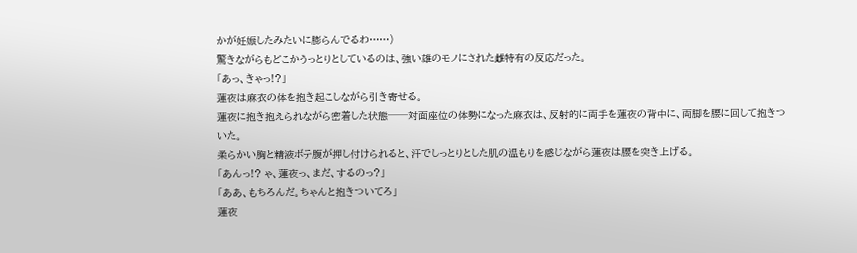かが妊娠したみたいに膨らんでるわ……)
驚きながらもどこかうっとりとしているのは、強い雄のモノにされた雌特有の反応だった。
「あっ、きゃっ!?」
蓮夜は麻衣の体を抱き起こしながら引き寄せる。
蓮夜に抱き抱えられながら密着した状態──対面座位の体勢になった麻衣は、反射的に両手を蓮夜の背中に、両脚を腰に回して抱きついた。
柔らかい胸と精液ボテ腹が押し付けられると、汗でしっとりとした肌の温もりを感じながら蓮夜は腰を突き上げる。
「あんっ!? ゃ、蓮夜っ、まだ、するのっ?」
「ああ、もちろんだ。ちゃんと抱きついてろ」
蓮夜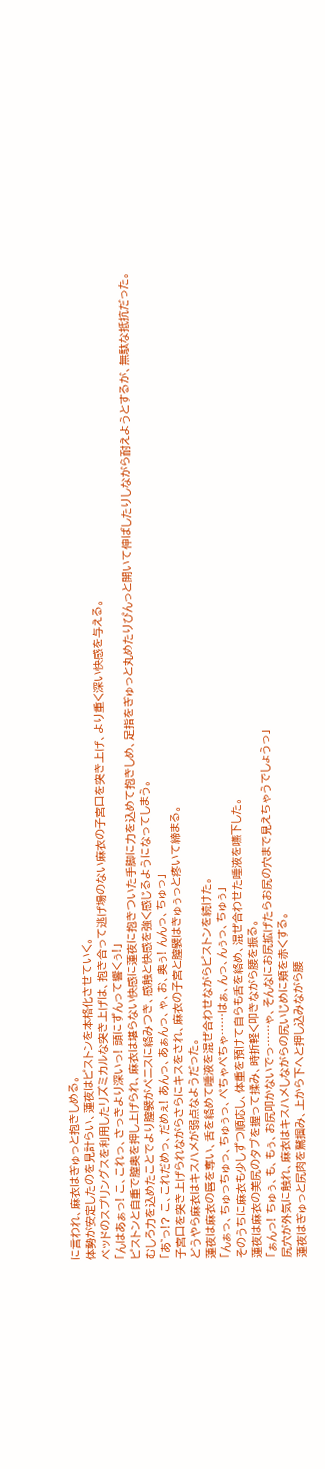に言われ、麻衣はぎゅっと抱きしめる。
体勢が安定したのを見計らい、蓮夜はピストンを本格化させていく。
ベッドのスプリングスを利用したリズミカルな突き上げは、抱き合って逃げ場のない麻衣の子宮口を突き上げ、より重く深い快感を与える。
「んはあぁっ! こ、これっ、さっきより深いっ! 頭にずんって響くぅ!」
ピストンと自重で膣奥を押し上げられ、麻衣は堪らない快感に蓮夜に抱きついた手脚に力を込めて抱きしめ、足指をぎゅっと丸めたりぴんっと開いて伸ばしたりしながら耐えようとするが、無駄な抵抗だった。
むしろ力を込めたことでより膣襞がペニスに絡みつき、感触と快感を強く感じるようになってしまう。
「あ゛っ!? こ、これだめっ、だめぇ! あんっ、あぁんっ、ゃ、お、奥ぅ! んんっ、ちゅっ」
子宮口を突き上げられながらさらにキスをされ、麻衣の子宮と膣襞はきゅぅっと疼いて締まる。
どうやら麻衣はキスハメが弱点なようだった。
蓮夜は麻衣の唇を奪い、舌を絡めて唾液を混ぜ合わせながらピストンを続けた。
「んぁっ、ちゅっちゅっ、ちゅぅっ、ぺちゃぺちゃ……はぁ、んっ、んぅっ、ちゅぅ」
そのうちに麻衣も少しずつ順応し、体重を預けて自らも舌を絡め、混ぜ合わせた唾液を嚥下した。
蓮夜は麻衣の美尻のタブを握って揉み、時折軽く叩きながら腰を振る。
「ぁんっ! ちゅぅ、も、もぅ、お尻叩かないでっ……ゃ、そんなにお尻拡げたらお尻の穴まで見えちゃうでしょうっ」
尻穴が外気に触れ、麻衣はキスハメしながらの尻いじめに頬を赤くする。
蓮夜はぎゅっと尻肉を鷲掴み、上から下へと押し込みながら腰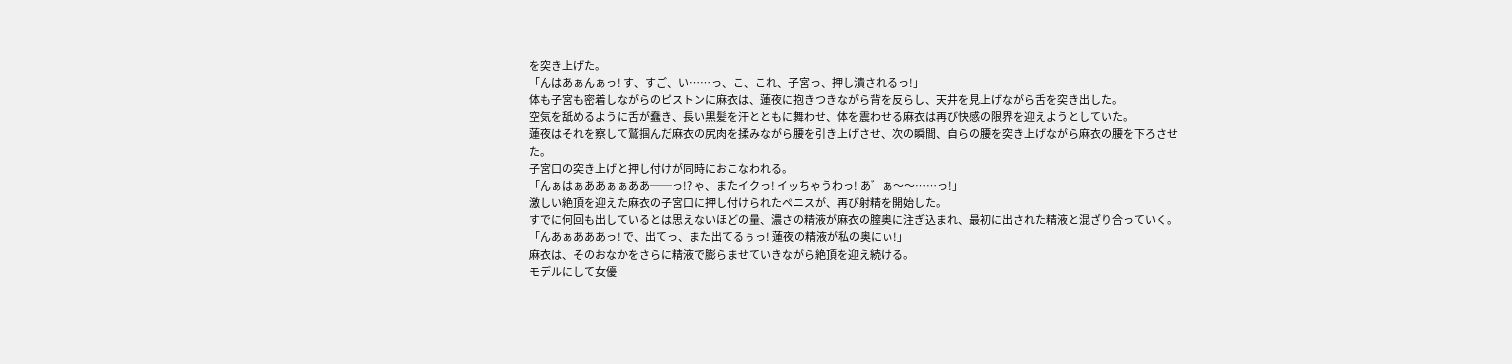を突き上げた。
「んはあぁんぁっ! す、すご、い……っ、こ、これ、子宮っ、押し潰されるっ!」
体も子宮も密着しながらのピストンに麻衣は、蓮夜に抱きつきながら背を反らし、天井を見上げながら舌を突き出した。
空気を舐めるように舌が蠢き、長い黒髪を汗とともに舞わせ、体を震わせる麻衣は再び快感の限界を迎えようとしていた。
蓮夜はそれを察して鷲掴んだ麻衣の尻肉を揉みながら腰を引き上げさせ、次の瞬間、自らの腰を突き上げながら麻衣の腰を下ろさせた。
子宮口の突き上げと押し付けが同時におこなわれる。
「んぁはぁああぁぁああ──っ!? ゃ、またイクっ! イッちゃうわっ! あ゛ぁ〜〜……っ!」
激しい絶頂を迎えた麻衣の子宮口に押し付けられたペニスが、再び射精を開始した。
すでに何回も出しているとは思えないほどの量、濃さの精液が麻衣の膣奥に注ぎ込まれ、最初に出された精液と混ざり合っていく。
「んあぁあああっ! で、出てっ、また出てるぅっ! 蓮夜の精液が私の奥にぃ!」
麻衣は、そのおなかをさらに精液で膨らませていきながら絶頂を迎え続ける。
モデルにして女優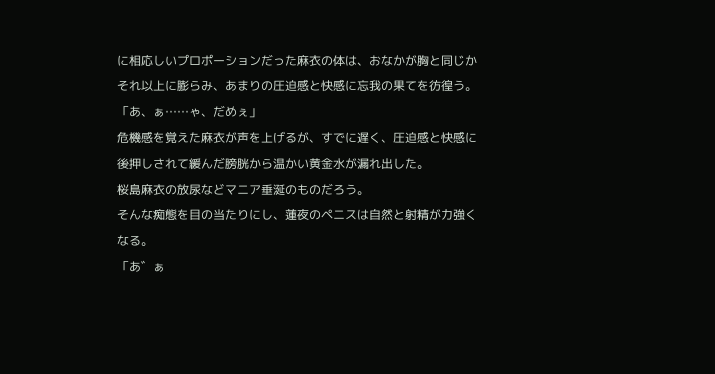に相応しいプロポーションだった麻衣の体は、おなかが胸と同じかそれ以上に膨らみ、あまりの圧迫感と快感に忘我の果てを彷徨う。
「あ、ぁ……ゃ、だめぇ」
危機感を覚えた麻衣が声を上げるが、すでに遅く、圧迫感と快感に後押しされて緩んだ膀胱から温かい黄金水が漏れ出した。
桜島麻衣の放尿などマニア垂涎のものだろう。
そんな痴態を目の当たりにし、蓮夜のペニスは自然と射精が力強くなる。
「あ゛ぁ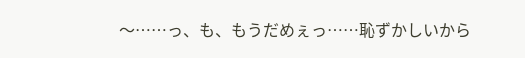〜……っ、も、もうだめぇっ……恥ずかしいから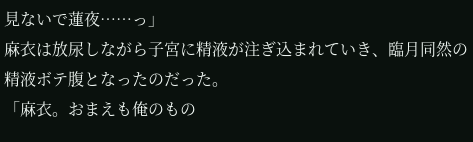見ないで蓮夜……っ」
麻衣は放尿しながら子宮に精液が注ぎ込まれていき、臨月同然の精液ボテ腹となったのだった。
「麻衣。おまえも俺のもの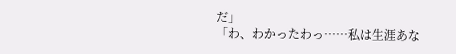だ」
「わ、わかったわっ……私は生涯あな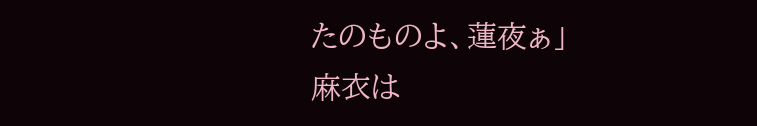たのものよ、蓮夜ぁ」
麻衣は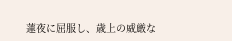蓮夜に屈服し、歳上の威厳な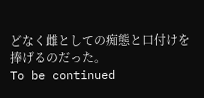どなく雌としての痴態と口付けを捧げるのだった。
To be continued